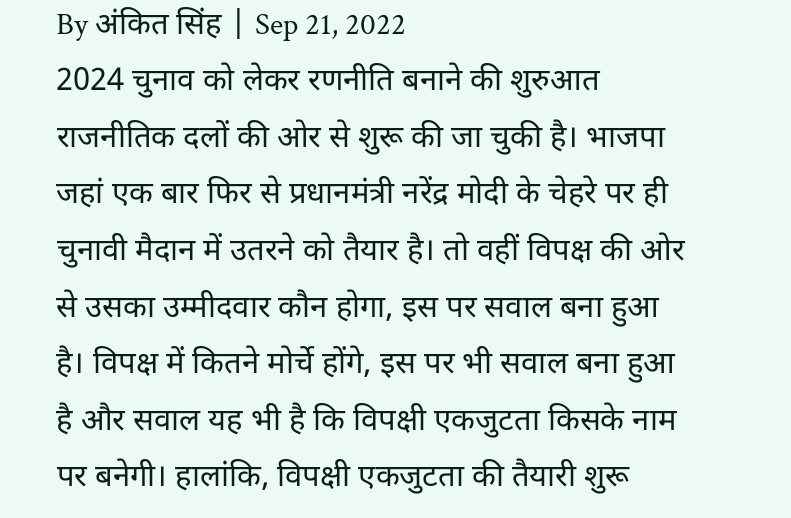By अंकित सिंह | Sep 21, 2022
2024 चुनाव को लेकर रणनीति बनाने की शुरुआत राजनीतिक दलों की ओर से शुरू की जा चुकी है। भाजपा जहां एक बार फिर से प्रधानमंत्री नरेंद्र मोदी के चेहरे पर ही चुनावी मैदान में उतरने को तैयार है। तो वहीं विपक्ष की ओर से उसका उम्मीदवार कौन होगा, इस पर सवाल बना हुआ है। विपक्ष में कितने मोर्चे होंगे, इस पर भी सवाल बना हुआ है और सवाल यह भी है कि विपक्षी एकजुटता किसके नाम पर बनेगी। हालांकि, विपक्षी एकजुटता की तैयारी शुरू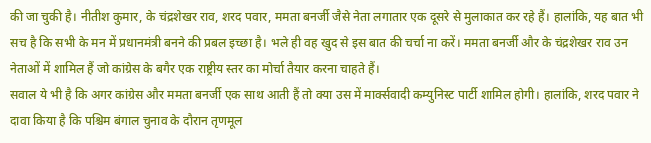की जा चुकी है। नीतीश कुमार, के चंद्रशेखर राव, शरद पवार, ममता बनर्जी जैसे नेता लगातार एक दूसरे से मुलाकात कर रहे हैं। हालांकि, यह बात भी सच है कि सभी के मन में प्रधानमंत्री बनने की प्रबल इच्छा है। भले ही वह खुद से इस बात की चर्चा ना करें। ममता बनर्जी और के चंद्रशेखर राव उन नेताओं में शामिल हैं जो कांग्रेस के बगैर एक राष्ट्रीय स्तर का मोर्चा तैयार करना चाहते हैं।
सवाल ये भी है कि अगर कांग्रेस और ममता बनर्जी एक साथ आती हैं तो क्या उस में मार्क्सवादी कम्युनिस्ट पार्टी शामिल होगी। हालांकि, शरद पवार ने दावा किया है कि पश्चिम बंगाल चुनाव के दौरान तृणमूल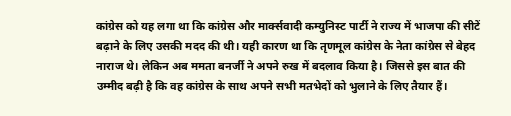कांग्रेस को यह लगा था कि कांग्रेस और मार्क्सवादी कम्युनिस्ट पार्टी ने राज्य में भाजपा की सीटें बढ़ाने के लिए उसकी मदद की थी। यही कारण था कि तृणमूल कांग्रेस के नेता कांग्रेस से बेहद नाराज थे। लेकिन अब ममता बनर्जी ने अपने रुख में बदलाव किया है। जिससे इस बात की उम्मीद बढ़ी है कि वह कांग्रेस के साथ अपने सभी मतभेदों को भुलाने के लिए तैयार हैं।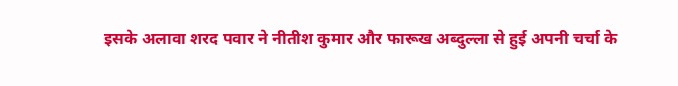इसके अलावा शरद पवार ने नीतीश कुमार और फारूख अब्दुल्ला से हुई अपनी चर्चा के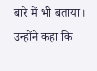बारे में भी बताया। उन्होंने कहा कि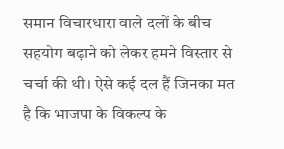समान विचारधारा वाले दलों के बीच सहयोग बढ़ाने को लेकर हमने विस्तार से चर्चा की थी। ऐसे कई दल हैं जिनका मत है कि भाजपा के विकल्प के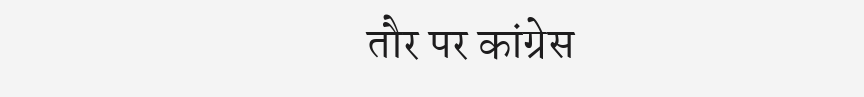तौर पर कांग्रेस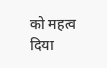को महत्व दिया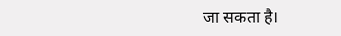जा सकता है।